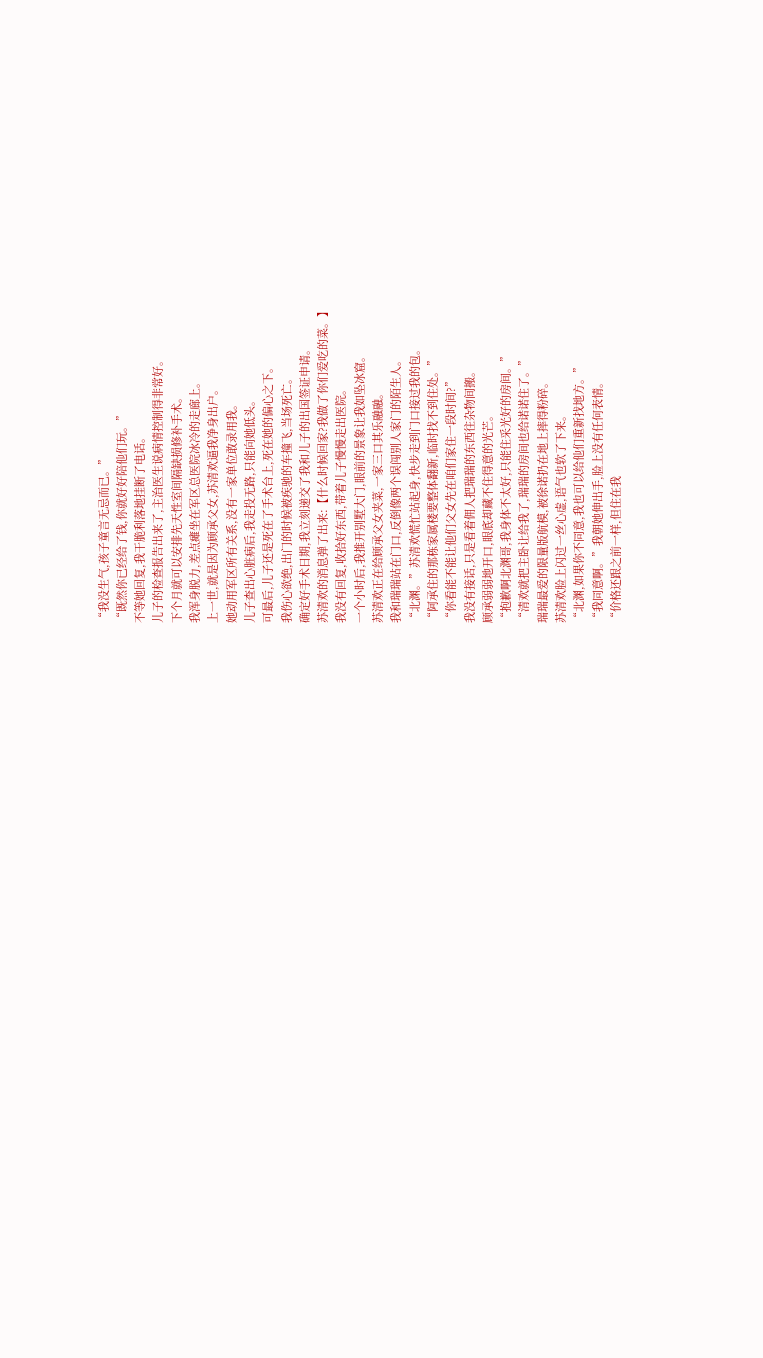“我没生气,孩子童言无忌而已。”
“既然你已经给了钱,你就好好陪他们玩。”
不等她回复,我干脆利落地挂断了电话。
儿子的检查报告出来了,主治医生说病情控制得非常好。
下个月就可以安排先天性室间隔缺损修补手术。
我浑身脱力,差点瘫坐在军区总医院冰冷的走廊上。
上一世,就是因为顾承父女,苏清欢逼我净身出户。
她动用军区所有关系,没有一家单位敢录用我。
儿子查出心脏病后,我走投无路,只能向她低头。
可最后,儿子还是死在了手术台上,死在她的偏心之下。
我伤心欲绝,出门的时候被疾驰的车撞飞,当场死亡。
确定好手术日期,我立刻递交了我和儿子的出国签证申请。
苏清欢的消息弹了出来:【什么时候回家?我做了你们爱吃的菜。】
我没有回复,收拾好东西,带着儿子慢慢走出医院。
一个小时后,我推开别墅大门,眼前的景象让我如坠冰窟。
苏清欢正在给顾承父女夹菜,一家三口其乐融融。
我和瑞瑞站在门口,反倒像两个误闯别人家门的陌生人。
“北渊。”苏清欢慌忙站起身,快步走到门口接过我的包。
“阿承住的那栋家属楼要整体翻新,临时找不到住处。”
“你看能不能让他们父女先在咱们家住一段时间?”
我没有接话,只是看着佣人把瑞瑞的东西往杂物间搬。
顾承弱弱地开口,眼底却藏不住得意的光芒。
“抱歉啊北渊哥,我身体不太好,只能住采光好的房间。”
“清欢就把主卧让给我了,瑞瑞的房间也给诺诺住了。”
瑞瑞最爱的限量版航模,被徐诺扔在地上摔得粉碎。
苏清欢脸上闪过一丝心虚,语气也软了下来。
“北渊,如果你不同意,我也可以给他们重新找地方。”
“我同意啊。”我朝她伸出手,脸上没有任何表情。
“价格还跟之前一样,但住在我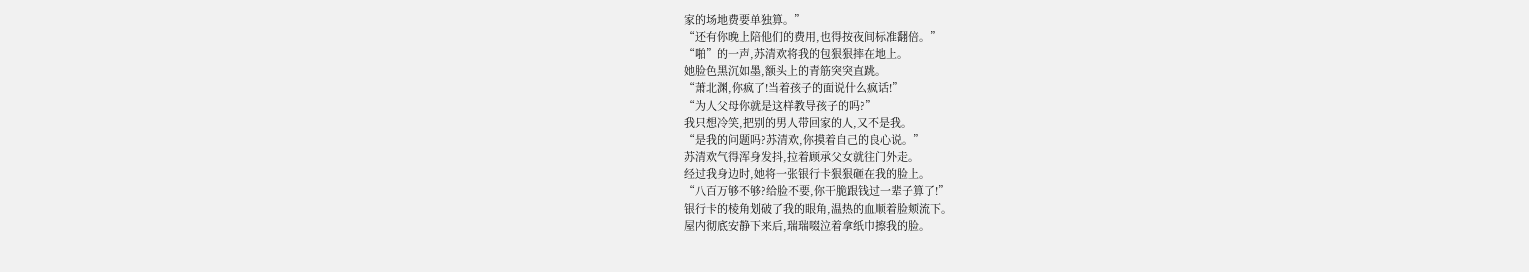家的场地费要单独算。”
“还有你晚上陪他们的费用,也得按夜间标准翻倍。”
“啪”的一声,苏清欢将我的包狠狠摔在地上。
她脸色黑沉如墨,额头上的青筋突突直跳。
“萧北渊,你疯了!当着孩子的面说什么疯话!”
“为人父母你就是这样教导孩子的吗?”
我只想冷笑,把别的男人带回家的人,又不是我。
“是我的问题吗?苏清欢,你摸着自己的良心说。”
苏清欢气得浑身发抖,拉着顾承父女就往门外走。
经过我身边时,她将一张银行卡狠狠砸在我的脸上。
“八百万够不够?给脸不要,你干脆跟钱过一辈子算了!”
银行卡的棱角划破了我的眼角,温热的血顺着脸颊流下。
屋内彻底安静下来后,瑞瑞啜泣着拿纸巾擦我的脸。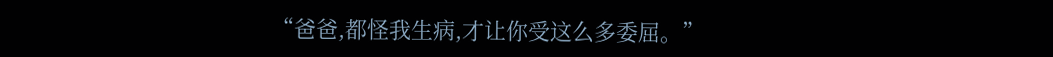“爸爸,都怪我生病,才让你受这么多委屈。”